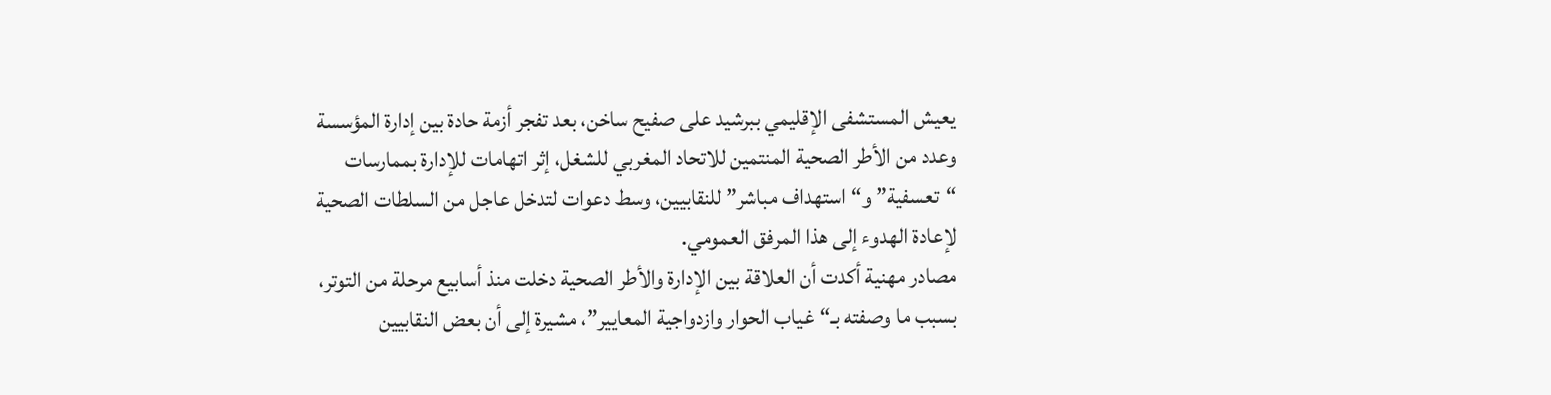يعيش المستشفى الإقليمي ببرشيد على صفيح ساخن، بعد تفجر أزمة حادة بين إدارة المؤسسة وعدد من الأطر الصحية المنتمين للاتحاد المغربي للشغل، إثر اتهامات للإدارة بممارسات “تعسفية” و“استهداف مباشر” للنقابيين، وسط دعوات لتدخل عاجل من السلطات الصحية لإعادة الهدوء إلى هذا المرفق العمومي.
مصادر مهنية أكدت أن العلاقة بين الإدارة والأطر الصحية دخلت منذ أسابيع مرحلة من التوتر، بسبب ما وصفته بـ“غياب الحوار وازدواجية المعايير”، مشيرة إلى أن بعض النقابيين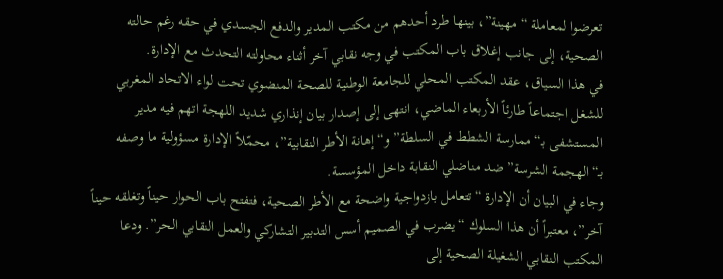تعرضوا لمعاملة “مهينة”، بينها طرد أحدهم من مكتب المدير والدفع الجسدي في حقه رغم حالته الصحية، إلى جانب إغلاق باب المكتب في وجه نقابي آخر أثناء محاولته التحدث مع الإدارة.
في هذا السياق، عقد المكتب المحلي للجامعة الوطنية للصحة المنضوي تحت لواء الاتحاد المغربي للشغل اجتماعاً طارئاً الأربعاء الماضي، انتهى إلى إصدار بيان إنذاري شديد اللهجة اتهم فيه مدير المستشفى بـ“ممارسة الشطط في السلطة” و“إهانة الأطر النقابية”، محمّلاً الإدارة مسؤولية ما وصفه بـ“الهجمة الشرسة” ضد مناضلي النقابة داخل المؤسسة.
وجاء في البيان أن الإدارة “تتعامل بازدواجية واضحة مع الأطر الصحية، فتفتح باب الحوار حيناً وتغلقه حيناً آخر”، معتبراً أن هذا السلوك “يضرب في الصميم أسس التدبير التشاركي والعمل النقابي الحر”. ودعا المكتب النقابي الشغيلة الصحية إلى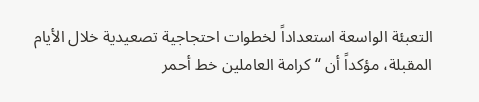التعبئة الواسعة استعداداً لخطوات احتجاجية تصعيدية خلال الأيام المقبلة، مؤكداً أن “كرامة العاملين خط أحمر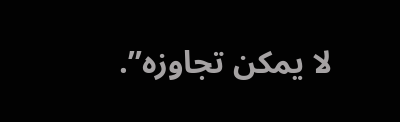لا يمكن تجاوزه”.